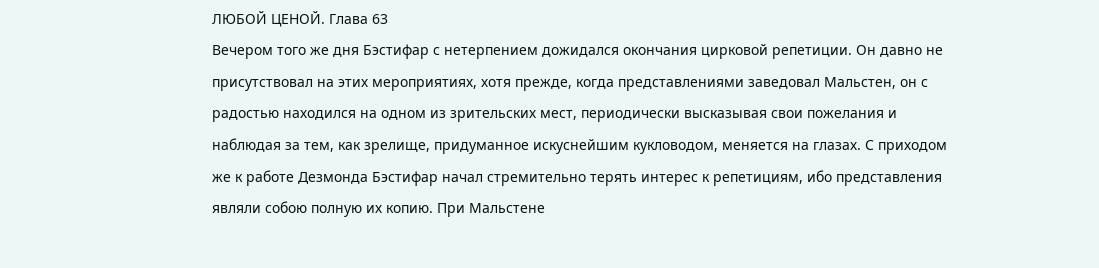ЛЮБОЙ ЦЕНОЙ. Глава 63
Вечером того же дня Бэстифар с нетерпением дожидался окончания цирковой репетиции. Он давно не присутствовал на этих мероприятиях, хотя прежде, когда представлениями заведовал Мальстен, он с радостью находился на одном из зрительских мест, периодически высказывая свои пожелания и наблюдая за тем, как зрелище, придуманное искуснейшим кукловодом, меняется на глазах. С приходом же к работе Дезмонда Бэстифар начал стремительно терять интерес к репетициям, ибо представления являли собою полную их копию. При Мальстене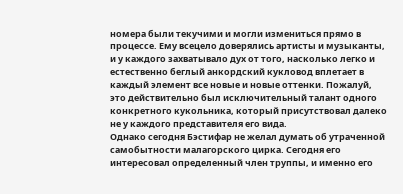номера были текучими и могли измениться прямо в процессе. Ему всецело доверялись артисты и музыканты, и у каждого захватывало дух от того, насколько легко и естественно беглый анкордский кукловод вплетает в каждый элемент все новые и новые оттенки. Пожалуй, это действительно был исключительный талант одного конкретного кукольника, который присутствовал далеко не у каждого представителя его вида.
Однако сегодня Бэстифар не желал думать об утраченной самобытности малагорского цирка. Сегодня его интересовал определенный член труппы, и именно его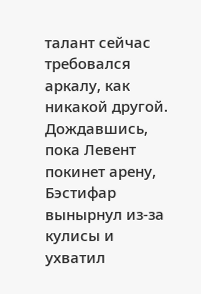талант сейчас требовался аркалу, как никакой другой.
Дождавшись, пока Левент покинет арену, Бэстифар вынырнул из-за кулисы и ухватил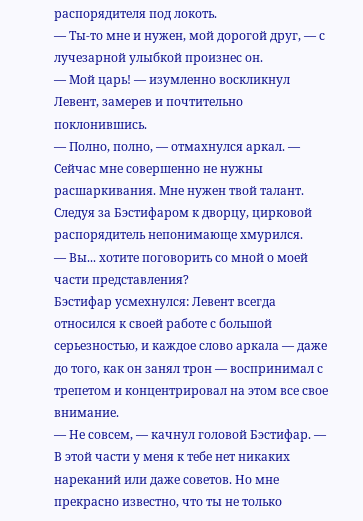распорядителя под локоть.
— Ты-то мне и нужен, мой дорогой друг, — с лучезарной улыбкой произнес он.
— Мой царь! — изумленно воскликнул Левент, замерев и почтительно поклонившись.
— Полно, полно, — отмахнулся аркал. — Сейчас мне совершенно не нужны расшаркивания. Мне нужен твой талант.
Следуя за Бэстифаром к дворцу, цирковой распорядитель непонимающе хмурился.
— Вы... хотите поговорить со мной о моей части представления?
Бэстифар усмехнулся: Левент всегда относился к своей работе с большой серьезностью, и каждое слово аркала — даже до того, как он занял трон — воспринимал с трепетом и концентрировал на этом все свое внимание.
— Не совсем, — качнул головой Бэстифар. — В этой части у меня к тебе нет никаких нареканий или даже советов. Но мне прекрасно известно, что ты не только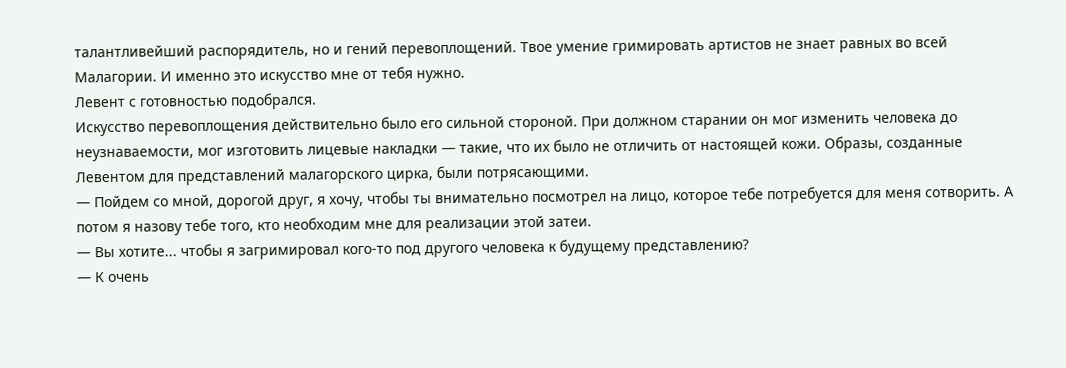талантливейший распорядитель, но и гений перевоплощений. Твое умение гримировать артистов не знает равных во всей Малагории. И именно это искусство мне от тебя нужно.
Левент с готовностью подобрался.
Искусство перевоплощения действительно было его сильной стороной. При должном старании он мог изменить человека до неузнаваемости, мог изготовить лицевые накладки — такие, что их было не отличить от настоящей кожи. Образы, созданные Левентом для представлений малагорского цирка, были потрясающими.
— Пойдем со мной, дорогой друг, я хочу, чтобы ты внимательно посмотрел на лицо, которое тебе потребуется для меня сотворить. А потом я назову тебе того, кто необходим мне для реализации этой затеи.
— Вы хотите... чтобы я загримировал кого-то под другого человека к будущему представлению?
— К очень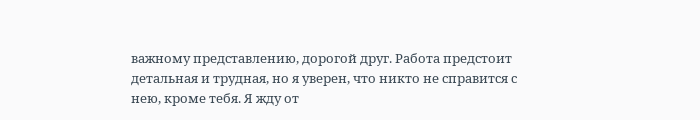важному представлению, дорогой друг. Работа предстоит детальная и трудная, но я уверен, что никто не справится с нею, кроме тебя. Я жду от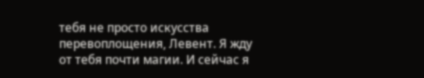тебя не просто искусства перевоплощения, Левент. Я жду от тебя почти магии. И сейчас я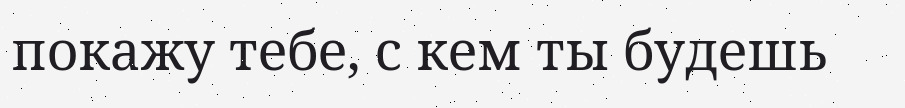покажу тебе, с кем ты будешь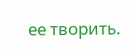ее творить.